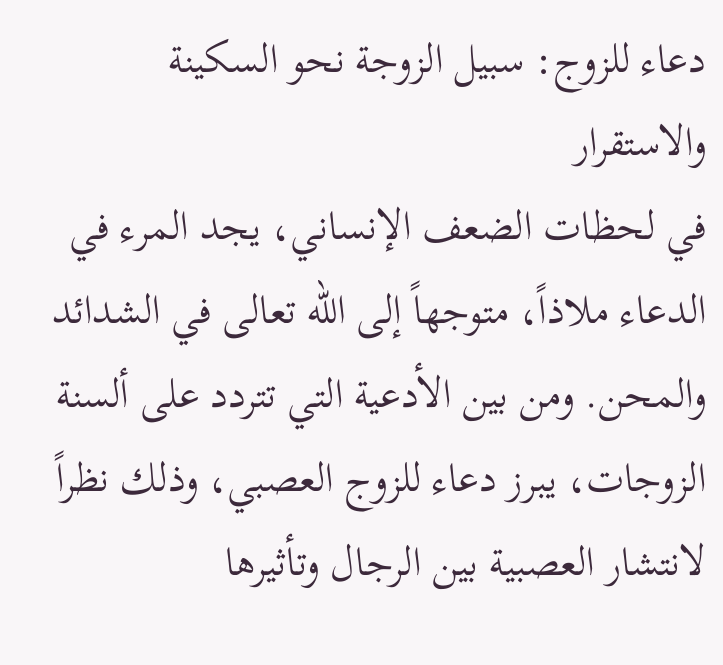دعاء للزوج: سبيل الزوجة نحو السكينة والاستقرار
في لحظات الضعف الإنساني، يجد المرء في الدعاء ملاذاً، متوجهاً إلى الله تعالى في الشدائد والمحن. ومن بين الأدعية التي تتردد على ألسنة الزوجات، يبرز دعاء للزوج العصبي، وذلك نظراً لانتشار العصبية بين الرجال وتأثيرها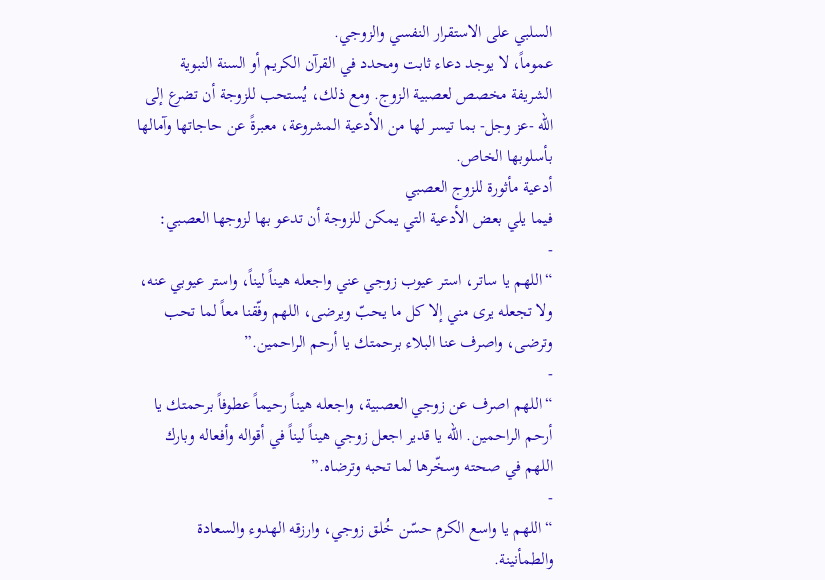السلبي على الاستقرار النفسي والزوجي.
عموماً، لا يوجد دعاء ثابت ومحدد في القرآن الكريم أو السنة النبوية الشريفة مخصص لعصبية الزوج. ومع ذلك، يُستحب للزوجة أن تضرع إلى الله -عز وجل- بما تيسر لها من الأدعية المشروعة، معبرةً عن حاجاتها وآمالها بأسلوبها الخاص.
أدعية مأثورة للزوج العصبي
فيما يلي بعض الأدعية التي يمكن للزوجة أن تدعو بها لزوجها العصبي:
-
“اللهم يا ساتر، استر عيوب زوجي عني واجعله هيناً ليناً، واستر عيوبي عنه، ولا تجعله يرى مني إلا كل ما يحبّ ويرضى، اللهم وفّقنا معاً لما تحب وترضى، واصرف عنا البلاء برحمتك يا أرحم الراحمين.”
-
“اللهم اصرف عن زوجي العصبية، واجعله هيناً رحيماً عطوفاً برحمتك يا أرحم الراحمين. الله يا قدير اجعل زوجي هيناً ليناً في أقواله وأفعاله وبارك اللهم في صحته وسخّرها لما تحبه وترضاه.”
-
“اللهم يا واسع الكرم حسّن خُلق زوجي، وارزقه الهدوء والسعادة والطمأنينة.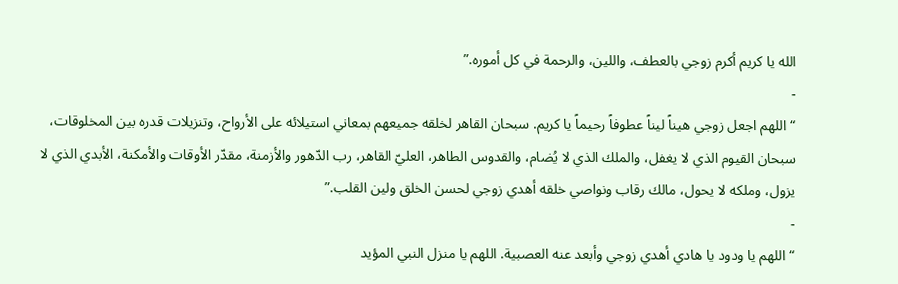الله يا كريم أكرم زوجي بالعطف، واللين، والرحمة في كل أموره.”
-
“اللهم اجعل زوجي هيناً ليناً عطوفاً رحيماً يا كريم. سبحان القاهر لخلقه جميعهم بمعاني استيلائه على الأرواح، وتنزيلات قدره بين المخلوقات، سبحان القيوم الذي لا يغفل، والملك الذي لا يُضام، والقدوس الطاهر، العليّ القاهر، رب الدّهور والأزمنة، مقدّر الأوقات والأمكنة، الأبدي الذي لا يزول، وملكه لا يحول، مالك رقاب ونواصي خلقه أهدي زوجي لحسن الخلق ولين القلب.”
-
“اللهم يا ودود يا هادي أهدي زوجي وأبعد عنه العصبية. اللهم يا منزل النبي المؤيد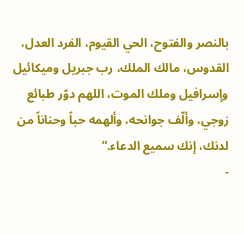بالنصر والفتوح، الحي القيوم، الفرد العدل، القدوس، مالك الملك، رب جبريل وميكائيل وإسرافيل وملك الموت، اللهم دوّر طبائع زوجي، وألّف جوانحه، وألهمه حباً وحناناً من لدنك، إنك سميع الدعاء.”
-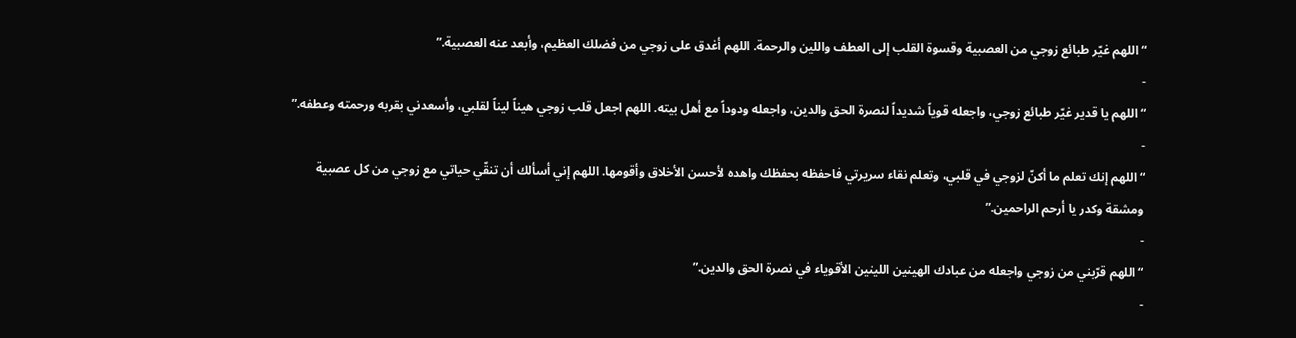“اللهم غيّر طبائع زوجي من العصبية وقسوة القلب إلى العطف واللين والرحمة. اللهم أغدق على زوجي من فضلك العظيم، وأبعد عنه العصبية.”
-
“اللهم يا قدير غيّر طبائع زوجي، واجعله قوياً شديداً لنصرة الحق والدين، واجعله ودوداً مع أهل بيته. اللهم اجعل قلب زوجي هيناً ليناً لقلبي، وأسعدني بقربه ورحمته وعطفه.”
-
“اللهم إنك تعلم ما أكنّ لزوجي في قلبي، وتعلم نقاء سريرتي فاحفظه بحفظك واهده لأحسن الأخلاق وأقومها. اللهم إني أسألك أن تنقّي حياتي مع زوجي من كل عصبية ومشقة وكدر يا أرحم الراحمين.”
-
“اللهم قرّبني من زوجي واجعله من عبادك الهينين اللينين الأقوياء في نصرة الحق والدين.”
-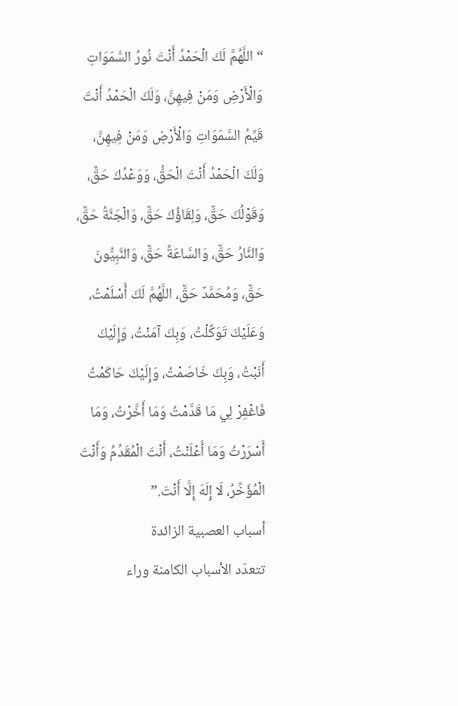“اللَّهُمَّ لَكَ الْحَمْدُ أَنْتَ نُورُ السَّمَوَاتِ وَالْأَرْضِ وَمَنْ فِيهِنَّ، وَلَكَ الْحَمْدُ أَنْتَ قَيِّمُ السَّمَوَاتِ وَالْأَرْضِ وَمَنْ فِيهِنَّ، وَلَكَ الْحَمْدُ أَنْتَ الْحَقُّ، وَوَعْدُكَ حَقٌّ، وَقَوْلُكَ حَقٌّ، وَلِقَاؤُكَ حَقٌّ، وَالْجَنَّةُ حَقٌّ، وَالنَّارُ حَقٌّ، وَالسَّاعَةُ حَقٌّ، وَالنَّبِيُّونَ حَقٌّ، وَمُحَمَّدٌ حَقٌّ، اللَّهُمَّ لَكَ أَسْلَمْتُ، وَعَلَيْكَ تَوَكَّلْتُ، وَبِكَ آمَنْتُ، وَإِلَيْكَ أَنَبْتُ، وَبِكَ خَاصَمْتُ، وَإِلَيْكَ حَاكَمْتُ فَاغْفِرْ لِي مَا قَدَّمْتُ وَمَا أَخَّرْتُ، وَمَا أَسْرَرْتُ وَمَا أَعْلَنْتُ، أَنْتَ الْمُقَدِّمُ وَأَنْتَ الْمُؤَخِّرُ، لَا إِلَهَ إِلَّا أَنْتَ.”
أسباب العصبية الزائدة
تتعدّد الأسباب الكامنة وراء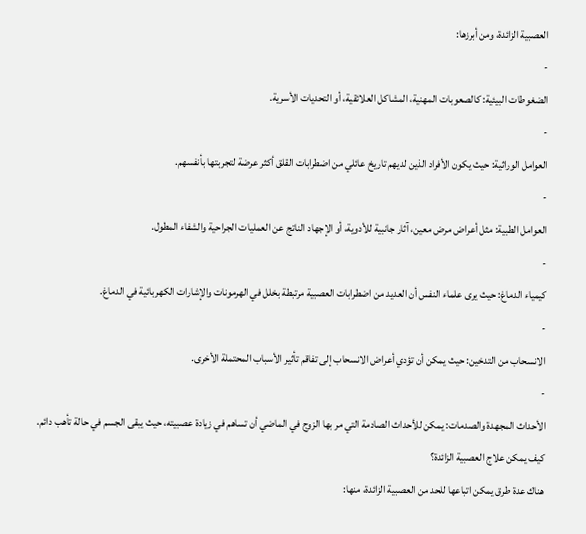العصبية الزائدة، ومن أبرزها:
-
الضغوطات البيئية: كالصعوبات المهنية، المشاكل العلائقية، أو التحديات الأسرية.
-
العوامل الوراثية: حيث يكون الأفراد الذين لديهم تاريخ عائلي من اضطرابات القلق أكثر عرضة لتجربتها بأنفسهم.
-
العوامل الطبية: مثل أعراض مرض معين، آثار جانبية للأدوية، أو الإجهاد الناتج عن العمليات الجراحية والشفاء المطول.
-
كيمياء الدماغ: حيث يرى علماء النفس أن العديد من اضطرابات العصبية مرتبطة بخلل في الهرمونات والإشارات الكهربائية في الدماغ.
-
الانسحاب من التدخين: حيث يمكن أن تؤدي أعراض الانسحاب إلى تفاقم تأثير الأسباب المحتملة الأخرى.
-
الأحداث المجهدة والصدمات: يمكن للأحداث الصادمة التي مر بها الزوج في الماضي أن تساهم في زيادة عصبيته، حيث يبقى الجسم في حالة تأهب دائم.
كيف يمكن علاج العصبية الزائدة؟
هناك عدة طرق يمكن اتباعها للحد من العصبية الزائدة، منها: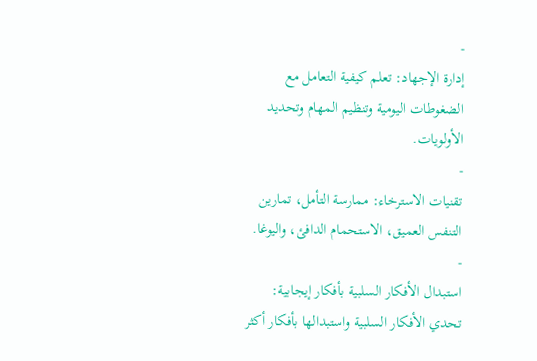-
إدارة الإجهاد: تعلم كيفية التعامل مع الضغوطات اليومية وتنظيم المهام وتحديد الأولويات.
-
تقنيات الاسترخاء: ممارسة التأمل، تمارين التنفس العميق، الاستحمام الدافئ، واليوغا.
-
استبدال الأفكار السلبية بأفكار إيجابية: تحدي الأفكار السلبية واستبدالها بأفكار أكثر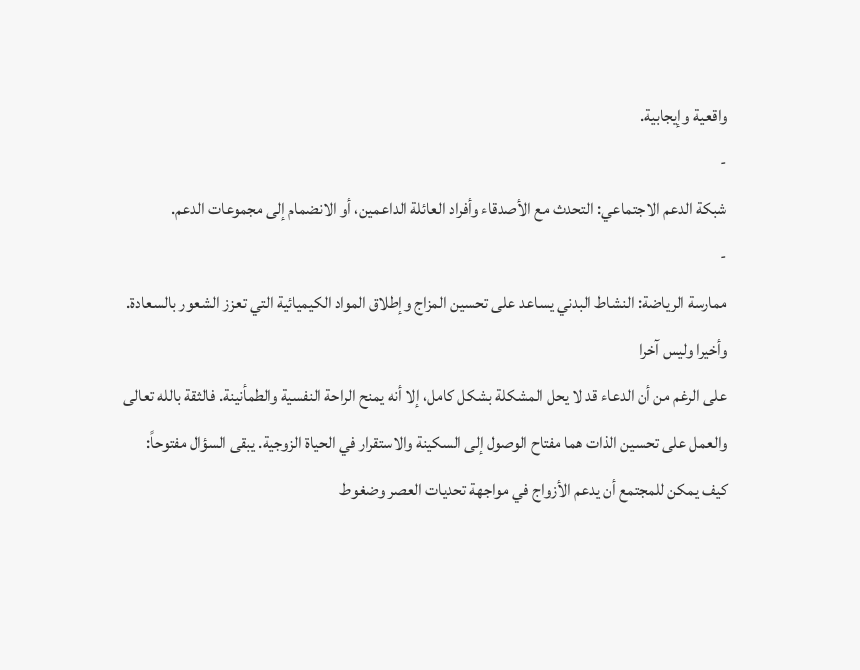واقعية وإيجابية.
-
شبكة الدعم الاجتماعي: التحدث مع الأصدقاء وأفراد العائلة الداعمين، أو الانضمام إلى مجموعات الدعم.
-
ممارسة الرياضة: النشاط البدني يساعد على تحسين المزاج وإطلاق المواد الكيميائية التي تعزز الشعور بالسعادة.
وأخيرا وليس آخرا
على الرغم من أن الدعاء قد لا يحل المشكلة بشكل كامل، إلا أنه يمنح الراحة النفسية والطمأنينة. فالثقة بالله تعالى والعمل على تحسين الذات هما مفتاح الوصول إلى السكينة والاستقرار في الحياة الزوجية. يبقى السؤال مفتوحاً: كيف يمكن للمجتمع أن يدعم الأزواج في مواجهة تحديات العصر وضغوط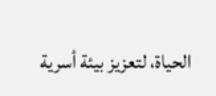الحياة، لتعزيز بيئة أسرية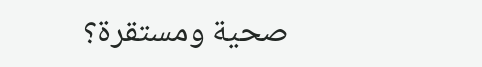صحية ومستقرة؟